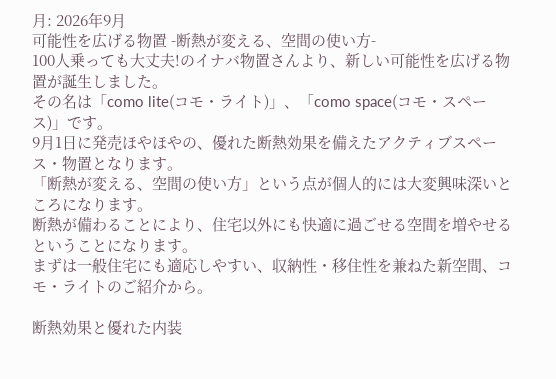月: 2026年9月
可能性を広げる物置 -断熱が変える、空間の使い方-
100人乗っても大丈夫!のイナバ物置さんより、新しい可能性を広げる物置が誕生しました。
その名は「como lite(コモ・ライト)」、「como space(コモ・スペース)」です。
9月1日に発売ほやほやの、優れた断熱効果を備えたアクティブスペース・物置となります。
「断熱が変える、空間の使い方」という点が個人的には大変興味深いところになります。
断熱が備わることにより、住宅以外にも快適に過ごせる空間を増やせるということになります。
まずは一般住宅にも適応しやすい、収納性・移住性を兼ねた新空間、コモ・ライトのご紹介から。

断熱効果と優れた内装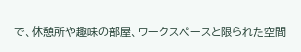で、休憩所や趣味の部屋、ワークスペースと限られた空間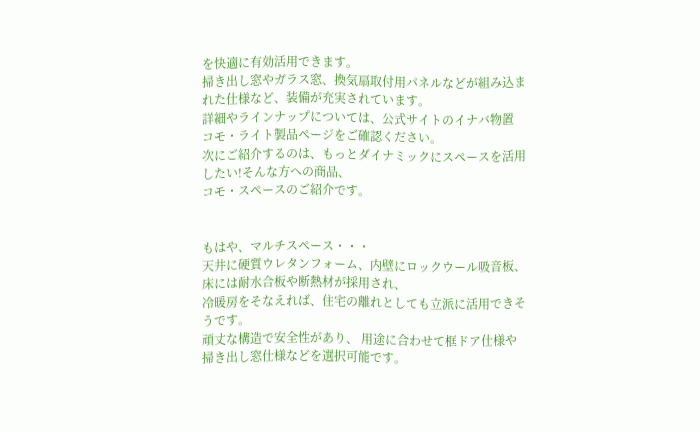を快適に有効活用できます。
掃き出し窓やガラス窓、換気扇取付用パネルなどが組み込まれた仕様など、装備が充実されています。
詳細やラインナップについては、公式サイトのイナバ物置 コモ・ライト製品ページをご確認ください。
次にご紹介するのは、もっとダイナミックにスペースを活用したい!そんな方への商品、
コモ・スペースのご紹介です。


もはや、マルチスペース・・・
天井に硬質ウレタンフォーム、内壁にロックウール吸音板、床には耐水合板や断熱材が採用され、
冷暖房をそなえれば、住宅の離れとしても立派に活用できそうです。
頑丈な構造で安全性があり、 用途に合わせて框ドア仕様や掃き出し窓仕様などを選択可能です。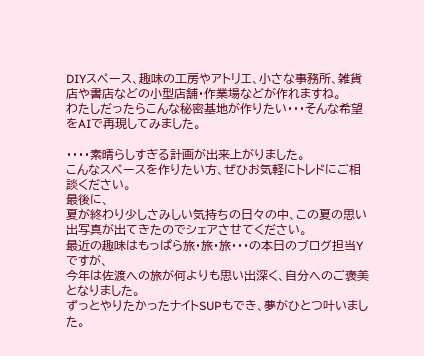DIYスペース、趣味の工房やアトリエ、小さな事務所、雑貨店や書店などの小型店舗・作業場などが作れますね。
わたしだったらこんな秘密基地が作りたい・・・そんな希望をAIで再現してみました。

・・・・素晴らしすぎる計画が出来上がりました。
こんなスペースを作りたい方、ぜひお気軽にトレドにご相談ください。
最後に、
夏が終わり少しさみしい気持ちの日々の中、この夏の思い出写真が出てきたのでシェアさせてください。
最近の趣味はもっぱら旅・旅・旅・・・の本日のブログ担当Yですが、
今年は佐渡への旅が何よりも思い出深く、自分へのご褒美となりました。
ずっとやりたかったナイトSUPもでき、夢がひとつ叶いました。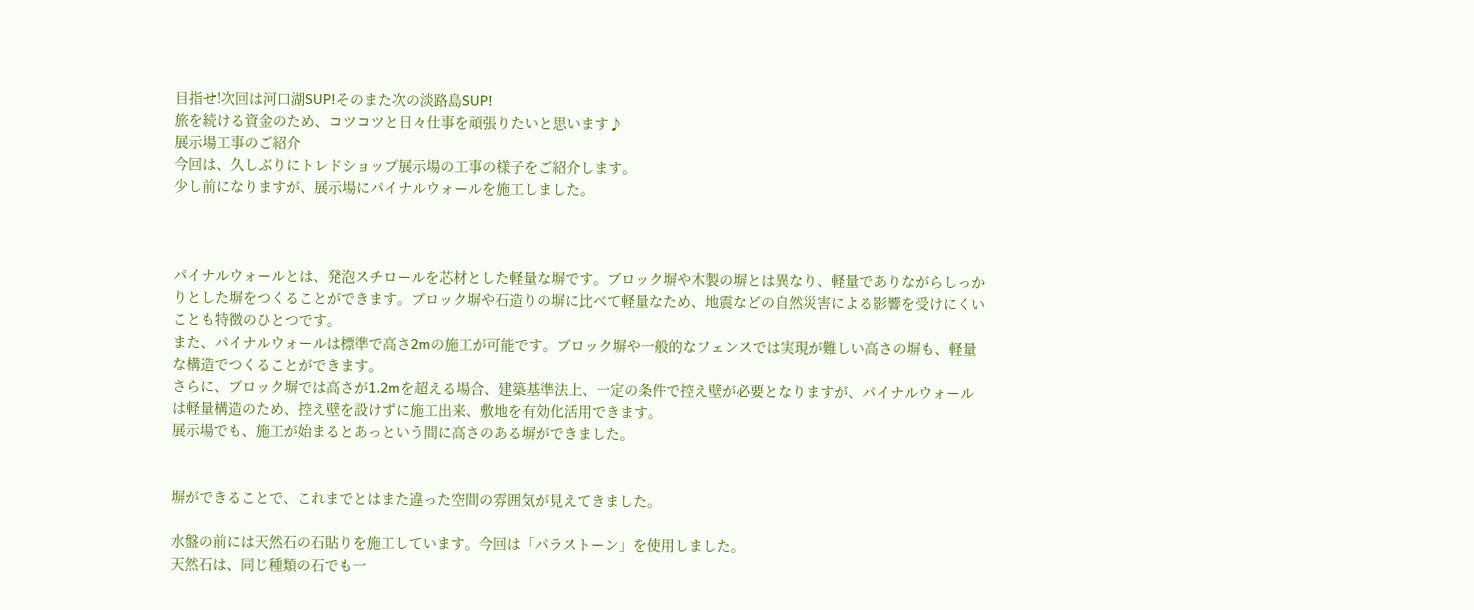目指せ!次回は河口湖SUP!そのまた次の淡路島SUP!
旅を続ける資金のため、コツコツと日々仕事を頑張りたいと思います♪
展示場工事のご紹介
今回は、久しぶりにトレドショップ展示場の工事の様子をご紹介します。
少し前になりますが、展示場にパイナルウォールを施工しました。



パイナルウォールとは、発泡スチロールを芯材とした軽量な塀です。ブロック塀や木製の塀とは異なり、軽量でありながらしっかりとした塀をつくることができます。ブロック塀や石造りの塀に比べて軽量なため、地震などの自然災害による影響を受けにくいことも特徴のひとつです。
また、パイナルウォールは標準で高さ2mの施工が可能です。ブロック塀や一般的なフェンスでは実現が難しい高さの塀も、軽量な構造でつくることができます。
さらに、ブロック塀では高さが1.2mを超える場合、建築基準法上、一定の条件で控え壁が必要となりますが、パイナルウォールは軽量構造のため、控え壁を設けずに施工出来、敷地を有効化活用できます。
展示場でも、施工が始まるとあっという間に高さのある塀ができました。


塀ができることで、これまでとはまた違った空間の雰囲気が見えてきました。

水盤の前には天然石の石貼りを施工しています。今回は「パラストーン」を使用しました。
天然石は、同じ種類の石でも一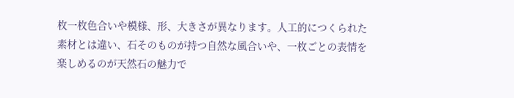枚一枚色合いや模様、形、大きさが異なります。人工的につくられた素材とは違い、石そのものが持つ自然な風合いや、一枚ごとの表情を楽しめるのが天然石の魅力で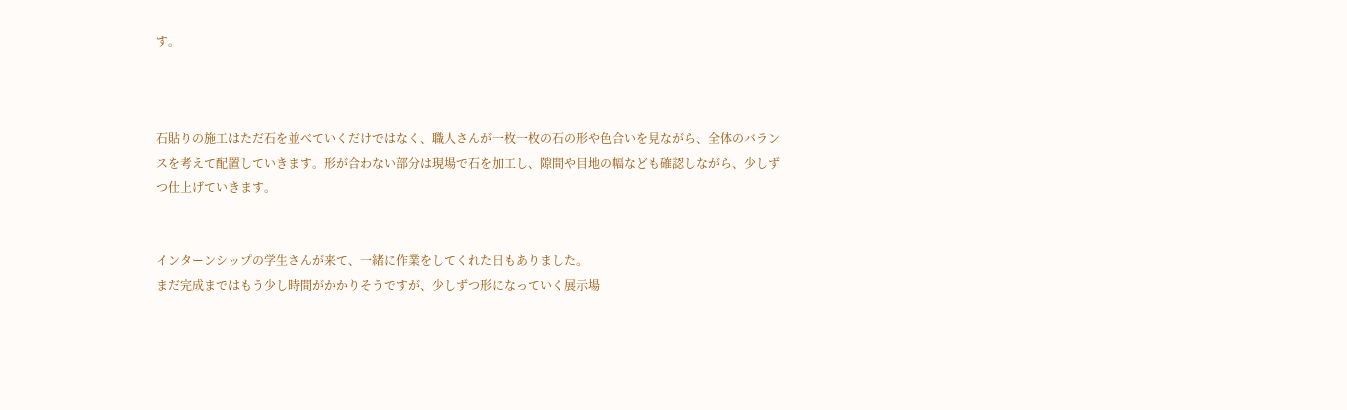す。



石貼りの施工はただ石を並べていくだけではなく、職人さんが一枚一枚の石の形や色合いを見ながら、全体のバランスを考えて配置していきます。形が合わない部分は現場で石を加工し、隙間や目地の幅なども確認しながら、少しずつ仕上げていきます。


インターンシップの学生さんが来て、一緒に作業をしてくれた日もありました。
まだ完成まではもう少し時間がかかりそうですが、少しずつ形になっていく展示場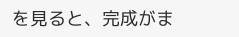を見ると、完成がま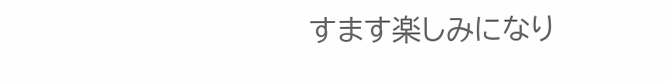すます楽しみになり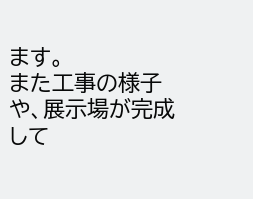ます。
また工事の様子や、展示場が完成して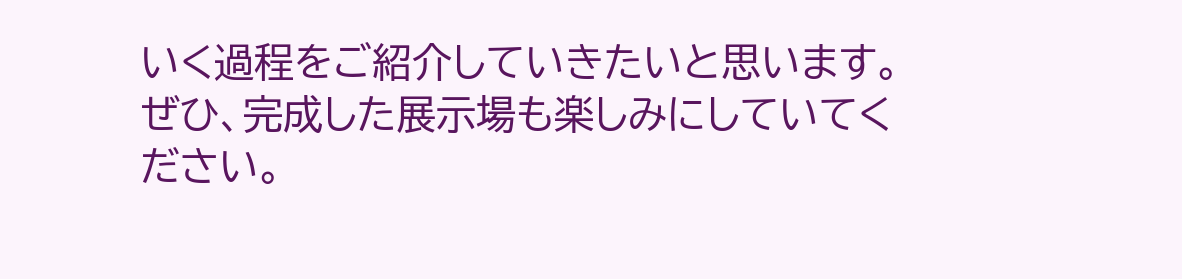いく過程をご紹介していきたいと思います。
ぜひ、完成した展示場も楽しみにしていてください。